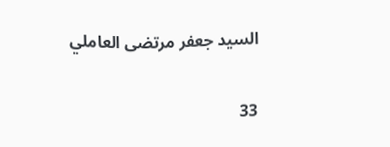السيد جعفر مرتضى العاملي

33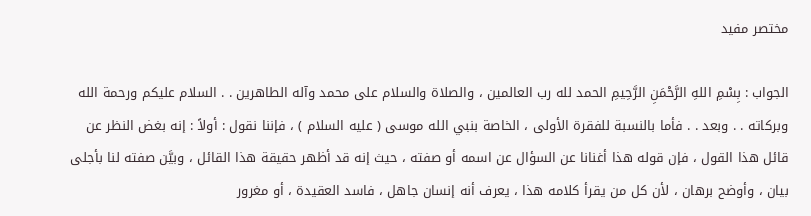مختصر مفيد

الجواب : بِسْمِ اللهِ الرَّحْمَنِ الرَّحِيمِ الحمد لله رب العالمين ، والصلاة والسلام على محمد وآله الطاهرين . . السلام عليكم ورحمة الله وبركاته . . وبعد . . فأما بالنسبة للفقرة الأولى ، الخاصة بنبي الله موسى ( عليه السلام ) ، فإننا نقول : أولاً : إنه بغض النظر عن قائل هذا القول ، فإن قوله هذا أغنانا عن السؤال عن اسمه أو صفته ، حيث إنه قد أظهر حقيقة هذا القائل ، وبيَّن صفته لنا بأجلى بيان ، وأوضح برهان ، لأن كل من يقرأ كلامه هذا ، يعرف أنه إنسان جاهل ، فاسد العقيدة ، أو مغرور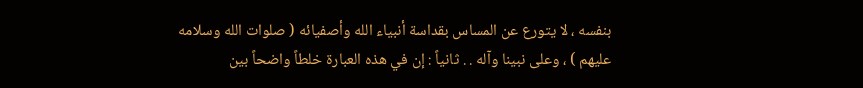بنفسه ، لا يتورع عن المساس بقداسة أنبياء الله وأصفيائه ( صلوات الله وسلامه عليهم ) ، وعلى نبينا وآله . . ثانياً : إن في هذه العبارة خلطاً واضحاً بين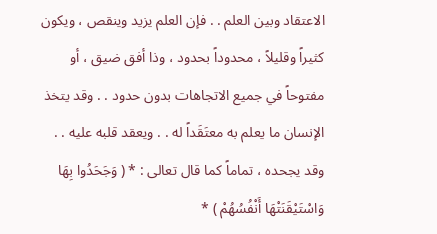الاعتقاد وبين العلم . . فإن العلم يزيد وينقص ، ويكون كثيراً وقليلاً ، محدوداً بحدود ، وذا أفق ضيق ، أو مفتوحاً في جميع الاتجاهات بدون حدود . . وقد يتخذ الإنسان ما يعلم به معتَقَداً له . . ويعقد قلبه عليه . . وقد يجحده ، تماماً كما قال تعالى : * ( وَجَحَدُوا بِهَا وَاسْتَيْقَنَتْهَا أَنْفُسُهُمْ ) *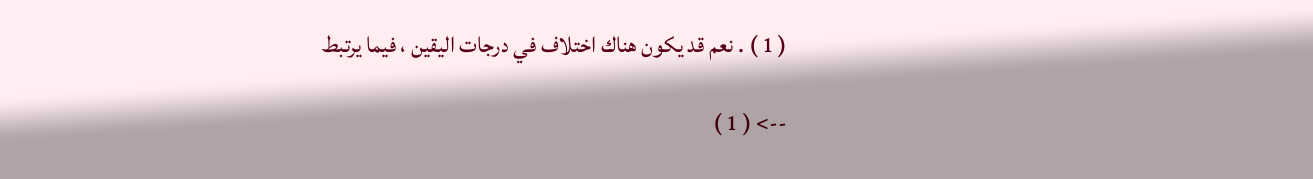( 1 ) . نعم قد يكون هناك اختلاف في درجات اليقين ، فيما يرتبط

--> ( 1 )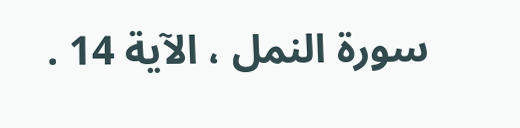سورة النمل ، الآية 14 .